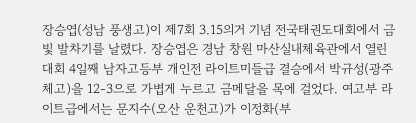장승엽(성남 풍생고)이 제7회 3.15의거 기념 전국태권도대회에서 금빛 발차기를 날렸다. 장승엽은 경남 창원 마산실내체육관에서 열린 대회 4일째 남자고등부 개인전 라이트미들급 결승에서 박규성(광주체고)을 12-3으로 가볍게 누르고 금메달을 목에 걸었다. 여고부 라이트급에서는 문지수(오산 운천고)가 이정화(부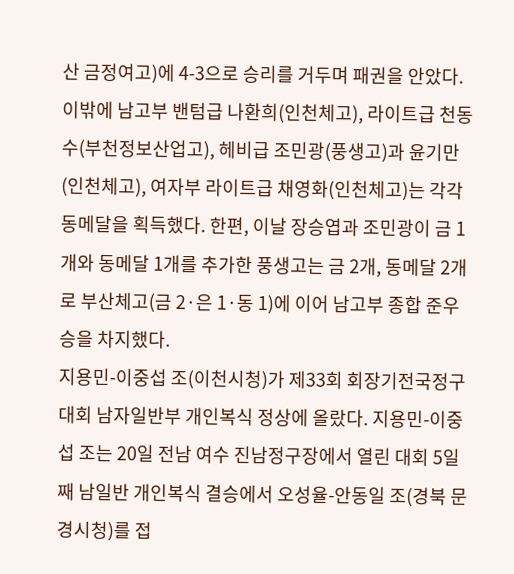산 금정여고)에 4-3으로 승리를 거두며 패권을 안았다. 이밖에 남고부 밴텀급 나환희(인천체고), 라이트급 천동수(부천정보산업고), 헤비급 조민광(풍생고)과 윤기만(인천체고), 여자부 라이트급 채영화(인천체고)는 각각 동메달을 획득했다. 한편, 이날 장승엽과 조민광이 금 1개와 동메달 1개를 추가한 풍생고는 금 2개, 동메달 2개로 부산체고(금 2·은 1·동 1)에 이어 남고부 종합 준우승을 차지했다.
지용민-이중섭 조(이천시청)가 제33회 회장기전국정구대회 남자일반부 개인복식 정상에 올랐다. 지용민-이중섭 조는 20일 전남 여수 진남정구장에서 열린 대회 5일째 남일반 개인복식 결승에서 오성율-안동일 조(경북 문경시청)를 접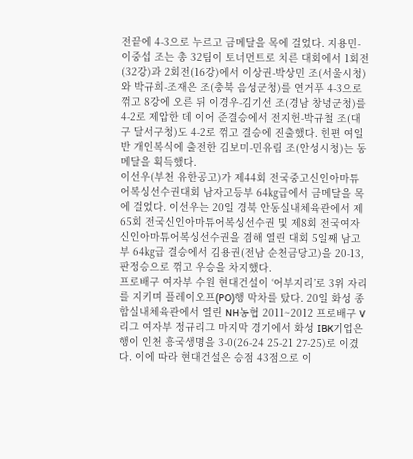전끝에 4-3으로 누르고 금메달을 목에 걸었다. 지용민-이중섭 조는 총 32팀이 토너먼트로 치른 대회에서 1회전(32강)과 2회전(16강)에서 이상권-박상민 조(서울시청)와 박규희-조재은 조(충북 음성군청)를 연거푸 4-3으로 꺾고 8강에 오른 뒤 이경우-김기선 조(경남 창녕군청)를 4-2로 제압한 데 이어 준결승에서 전지헌-박규철 조(대구 달서구청)도 4-2로 꺾고 결승에 진출했다. 힌편 여일반 개인복식에 출전한 김보미-민유림 조(안성시청)는 동메달을 획득했다.
이선우(부천 유한공고)가 제44회 전국중고신인아마튜어복싱선수권대회 남자고등부 64㎏급에서 금메달을 목에 걸었다. 이선우는 20일 경북 안동실내체육관에서 제65회 전국신인아마튜어복싱선수권 및 제8회 전국여자신인아마튜어복싱선수권을 겸해 열린 대회 5일째 남고부 64㎏급 결승에서 김용권(전남 순천금당고)을 20-13, 판정승으로 꺾고 우승을 차지했다.
프로배구 여자부 수원 현대건설이 ‘어부지리’로 3위 자리를 지키며 플레이오프(PO)행 막차를 탔다. 20일 화성 종합실내체육관에서 열린 NH농협 2011~2012 프로배구 V리그 여자부 정규리그 마지막 경기에서 화성 IBK기업은행이 인천 흥국생명을 3-0(26-24 25-21 27-25)로 이겼다. 이에 따라 현대건설은 승점 43점으로 이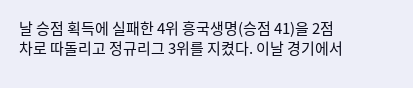날 승점 획득에 실패한 4위 흥국생명(승점 41)을 2점 차로 따돌리고 정규리그 3위를 지켰다. 이날 경기에서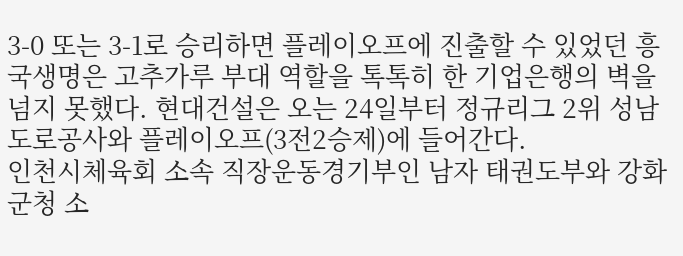3-0 또는 3-1로 승리하면 플레이오프에 진출할 수 있었던 흥국생명은 고추가루 부대 역할을 톡톡히 한 기업은행의 벽을 넘지 못했다. 현대건설은 오는 24일부터 정규리그 2위 성남 도로공사와 플레이오프(3전2승제)에 들어간다.
인천시체육회 소속 직장운동경기부인 남자 태권도부와 강화군청 소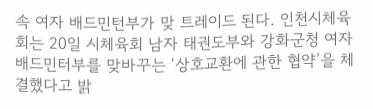속 여자 배드민턴부가 맞 트레이드 된다. 인천시체육회는 20일 시체육회 남자 태권도부와 강화군청 여자 배드민터부를 맞바꾸는 ‘상호교환에 관한 협약’을 체결했다고 밝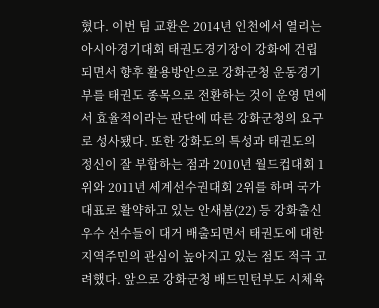혔다. 이번 팀 교환은 2014년 인천에서 열리는 아시아경기대회 태권도경기장이 강화에 건립되면서 향후 활용방안으로 강화군청 운동경기부를 태권도 종목으로 전환하는 것이 운영 면에서 효율적이라는 판단에 따른 강화군청의 요구로 성사됐다. 또한 강화도의 특성과 태권도의 정신이 잘 부합하는 점과 2010년 월드컵대회 1위와 2011년 세계선수권대회 2위를 하며 국가대표로 활약하고 있는 안새봄(22) 등 강화출신 우수 선수들이 대거 배출되면서 태권도에 대한 지역주민의 관심이 높아지고 있는 점도 적극 고려했다. 앞으로 강화군청 배드민턴부도 시체육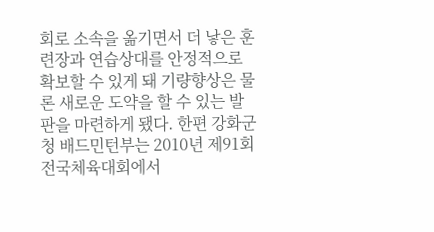회로 소속을 옮기면서 더 낳은 훈련장과 연습상대를 안정적으로 확보할 수 있게 돼 기량향상은 물론 새로운 도약을 할 수 있는 발판을 마련하게 됐다. 한편 강화군청 배드민턴부는 2010년 제91회 전국체육대회에서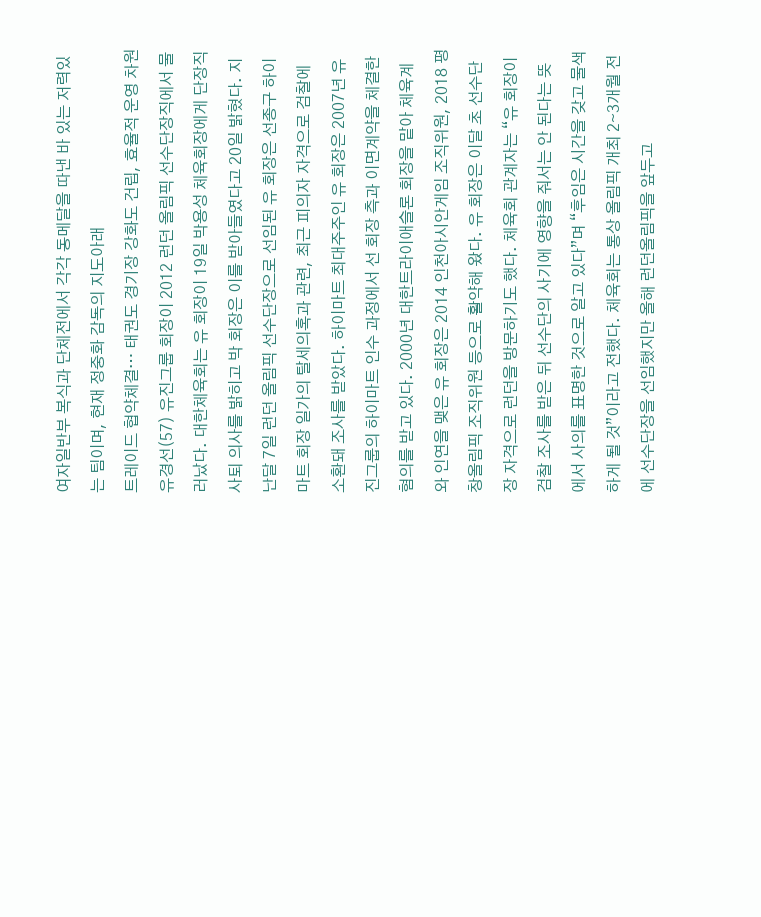여자일반부 복식과 단체전에서 각각 동메달을 따낸 바 있는 저력있는 팀이며, 현재 정중화 감독의 지도아래
트레이드 협약체결… 태권도 경기장 강화도 건립, 효율적 운영 차원 유경선(57) 유진그룹 회장이 2012 런던 올림픽 선수단장직에서 물러났다. 대한체육회는 유 회장이 19일 박용성 체육회장에게 단장직 사퇴 의사를 밝히고 박 회장은 이를 받아들였다고 20일 밝혔다. 지난달 7일 런던 올림픽 선수단장으로 선임된 유 회장은 선종구 하이마트 회장 일가의 탈세의혹과 관련, 최근 피의자 자격으로 검찰에 소환돼 조사를 받았다. 하이마트 최대주주인 유 회장은 2007년 유진그룹의 하이마트 인수 과정에서 선 회장 측과 이면계약을 체결한 혐의를 받고 있다. 2000년 대한트라이애슬론 회장을 맡아 체육계와 인연을 맺은 유 회장은 2014 인천아시안게임 조직위원, 2018 평창올림픽 조직위원 등으로 활약해 왔다. 유 회장은 이달 초 선수단장 자격으로 런던을 방문하기도 했다. 체육회 관계자는 “유 회장이 검찰 조사를 받은 뒤 선수단의 사기에 영향을 줘서는 안 된다는 뜻에서 사의를 표명한 것으로 알고 있다”며 “후임은 시간을 갖고 물색하게 될 것”이라고 전했다. 체육회는 통상 올림픽 개최 2∼3개월 전에 선수단장을 선임했지만 올해 런던올림픽을 앞두고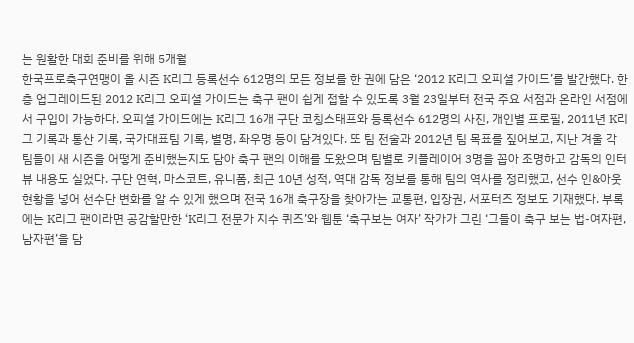는 원활한 대회 준비를 위해 5개월
한국프로축구연맹이 올 시즌 K리그 등록선수 612명의 모든 정보를 한 권에 담은 ‘2012 K리그 오피셜 가이드’를 발간했다. 한층 업그레이드된 2012 K리그 오피셜 가이드는 축구 팬이 쉽게 접할 수 있도록 3월 23일부터 전국 주요 서점과 온라인 서점에서 구입이 가능하다. 오피셜 가이드에는 K리그 16개 구단 코칭스태프와 등록선수 612명의 사진, 개인별 프로필, 2011년 K리그 기록과 통산 기록, 국가대표팀 기록, 별명, 좌우명 등이 담겨있다. 또 팀 전술과 2012년 팀 목표를 짚어보고, 지난 겨울 각 팀들이 새 시즌을 어떻게 준비했는지도 담아 축구 팬의 이해를 도왔으며 팀별로 키플레이어 3명을 꼽아 조명하고 감독의 인터뷰 내용도 실었다. 구단 연혁, 마스코트, 유니폼, 최근 10년 성적, 역대 감독 정보를 통해 팀의 역사를 정리했고, 선수 인&아웃 현황을 넣어 선수단 변화를 알 수 있게 했으며 전국 16개 축구장을 찾아가는 교통편, 입장권, 서포터즈 정보도 기재했다. 부록에는 K리그 팬이라면 공감할만한 ‘K리그 전문가 지수 퀴즈’와 웹툰 ‘축구보는 여자’ 작가가 그린 ‘그들이 축구 보는 법-여자편, 남자편’을 담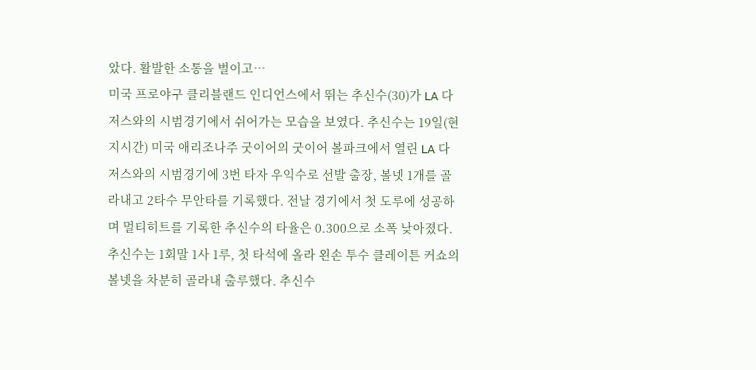았다. 활발한 소통을 벌이고…
미국 프로야구 클리블랜드 인디언스에서 뛰는 추신수(30)가 LA 다저스와의 시범경기에서 쉬어가는 모습을 보였다. 추신수는 19일(현지시간) 미국 애리조나주 굿이어의 굿이어 볼파크에서 열린 LA 다저스와의 시범경기에 3번 타자 우익수로 선발 출장, 볼넷 1개를 골라내고 2타수 무안타를 기록했다. 전날 경기에서 첫 도루에 성공하며 멀티히트를 기록한 추신수의 타율은 0.300으로 소폭 낮아졌다. 추신수는 1회말 1사 1루, 첫 타석에 올라 왼손 투수 클레이튼 커쇼의 볼넷을 차분히 골라내 출루했다. 추신수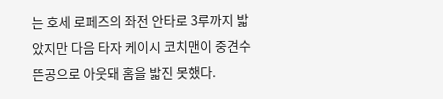는 호세 로페즈의 좌전 안타로 3루까지 밟았지만 다음 타자 케이시 코치맨이 중견수 뜬공으로 아웃돼 홈을 밟진 못했다.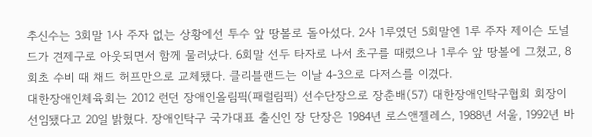추신수는 3회말 1사 주자 없는 상황에선 투수 앞 땅볼로 돌아섰다. 2사 1루였던 5회말엔 1루 주자 제이슨 도널드가 견제구로 아웃되면서 함께 물러났다. 6회말 선두 타자로 나서 초구를 때렸으나 1루수 앞 땅볼에 그쳤고, 8회초 수비 때 채드 허프만으로 교체됐다. 클리블랜드는 이날 4-3으로 다저스를 이겼다.
대한장애인체육회는 2012 런던 장애인올림픽(패럴림픽) 선수단장으로 장춘배(57) 대한장애인탁구협회 회장이 선임됐다고 20일 밝혔다. 장애인탁구 국가대표 출신인 장 단장은 1984년 로스앤젤레스, 1988년 서울, 1992년 바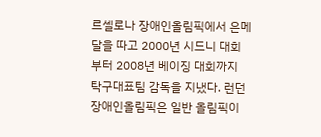르셀로나 장애인올림픽에서 은메달을 따고 2000년 시드니 대회부터 2008년 베이징 대회까지 탁구대표팀 감독을 지냈다. 런던 장애인올림픽은 일반 올림픽이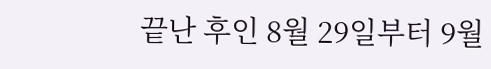끝난 후인 8월 29일부터 9월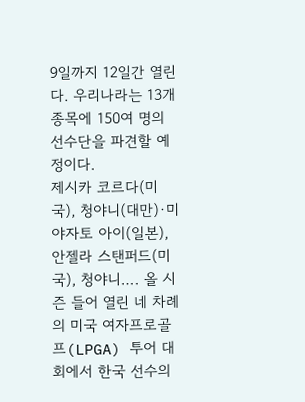9일까지 12일간 열린다. 우리나라는 13개 종목에 150여 명의 선수단을 파견할 예정이다.
제시카 코르다(미국), 청야니(대만)·미야자토 아이(일본), 안젤라 스탠퍼드(미국), 청야니…. 올 시즌 들어 열린 네 차례의 미국 여자프로골프(LPGA) 투어 대회에서 한국 선수의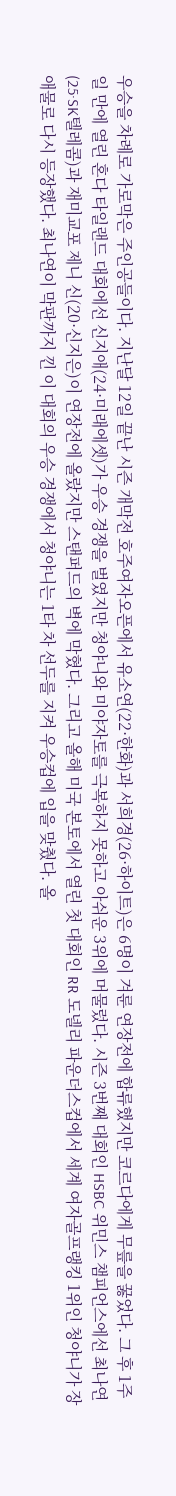우승을 차례로 가로막은 주인공들이다. 지난달 12일 끝난 시즌 개막전 호주여자오픈에서 유소연(22·한화)과 서희경(26·하이트)은 6명이 겨룬 연장전에 합류했지만 코르다에게 무릎을 꿇었다. 그 후 1주일 만에 열린 혼다 타일랜드 대회에선 신지애(24·미래에셋)가 우승 경쟁을 벌였지만 청야니와 미야자토를 극복하지 못하고 아쉬운 3위에 머물렀다. 시즌 3번째 대회인 HSBC 위민스 챔피언스에선 최나연(25·SK텔레콤)과 재미교포 제니 신(20·신지은)이 연장전에 올랐지만 스탠퍼드의 벽에 막혔다. 그리고 올해 미국 본토에서 열린 첫 대회인 RR 도넬리 파운더스컵에서 세계 여자골프랭킹 1위인 청야니가 장애물로 다시 등장했다. 최나연이 막판까지 낀 이 대회의 우승 경쟁에서 청야니는 1타 차 선두를 지켜 우승컵에 입을 맞췄다. 올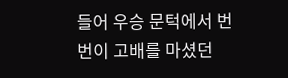들어 우승 문턱에서 번번이 고배를 마셨던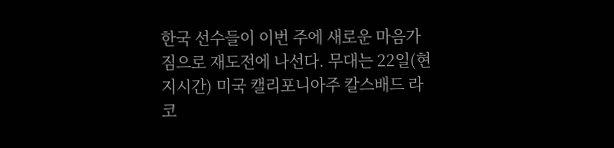한국 선수들이 이번 주에 새로운 마음가짐으로 재도전에 나선다. 무대는 22일(현지시간) 미국 캘리포니아주 칼스배드 라 코